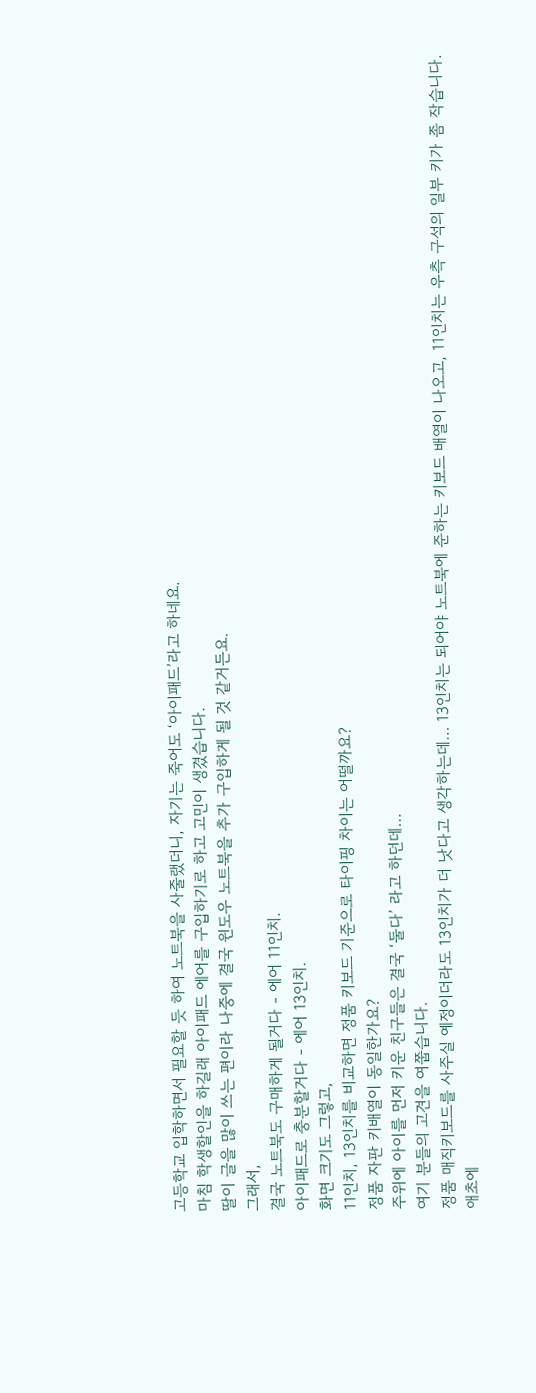고등학교 입학하면서 필요할 듯 하여 노트북을 사줄랬더니, 자기는 죽어도 ‘아이패드’라고 하네요.
마침 학생할인을 하길래 아이패드 에어를 구입하기로 하고 고민이 생겼습니다.
딸이 글을 많이 쓰는 편이라 나중에 결국 윈도우 노트북을 추가 구입하게 될 것 같거든요.
그래서,
결국 노트북도 구매하게 될거다 - 에어 11인치.
아이패드로 충분할거다 - 에어 13인치.
화면 크기도 그렇고,
11인치, 13인치를 비교하면 정품 키보드 기준으로 타이핑 차이는 어떨까요?
정품 자판 키배열이 동일한가요?
주위에 아이를 먼저 키운 친구들은 결국 ‘둘다’ 라고 하던데…
여기 분들의 고견을 여쭙습니다.
정품 매직키보드를 사주실 예정이더라도 13인치가 더 낫다고 생각하는데… 13인치는 되어야 노트북에 준하는 키보드 배열이 나오고, 11인치는 우측 구석의 일부 키가 좀 작습니다.
애초에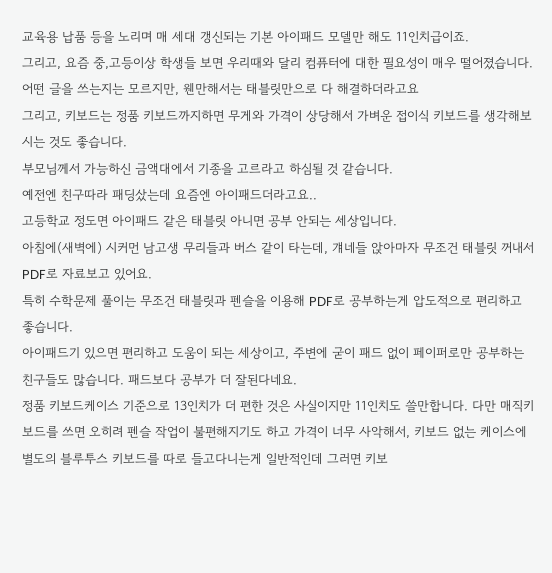교육용 납품 등을 노리며 매 세대 갱신되는 기본 아이패드 모델만 해도 11인치급이죠.
그리고, 요즘 중,고등이상 학생들 보면 우리때와 달리 컴퓨터에 대한 필요성이 매우 떨어졌습니다.
어떤 글을 쓰는지는 모르지만, 웬만해서는 태블릿만으로 다 해결하더라고요
그리고, 키보드는 정품 키보드까지하면 무게와 가격이 상당해서 가벼운 접이식 키보드를 생각해보시는 것도 좋습니다.
부모님께서 가능하신 금액대에서 기종을 고르라고 하심될 것 같습니다.
예전엔 친구따라 패딩샀는데 요즘엔 아이패드더라고요..
고등학교 정도면 아이패드 같은 태블릿 아니면 공부 안되는 세상입니다.
아침에(새벽에) 시커먼 남고생 무리들과 버스 같이 타는데, 걔네들 앉아마자 무조건 태블릿 꺼내서 PDF로 자료보고 있어요.
특히 수학문제 풀이는 무조건 태블릿과 펜슬을 이용해 PDF로 공부하는게 압도적으로 편리하고 좋습니다.
아이패드기 있으면 편리하고 도움이 되는 세상이고, 주변에 굳이 패드 없이 페이퍼로만 공부하는 친구들도 많습니다. 패드보다 공부가 더 잘된다네요.
정품 키보드케이스 기준으로 13인치가 더 편한 것은 사실이지만 11인치도 쓸만합니다. 다만 매직키보드를 쓰면 오히려 펜슬 작업이 불편해지기도 하고 가격이 너무 사악해서, 키보드 없는 케이스에 별도의 블루투스 키보드를 따로 들고다니는게 일반적인데 그러면 키보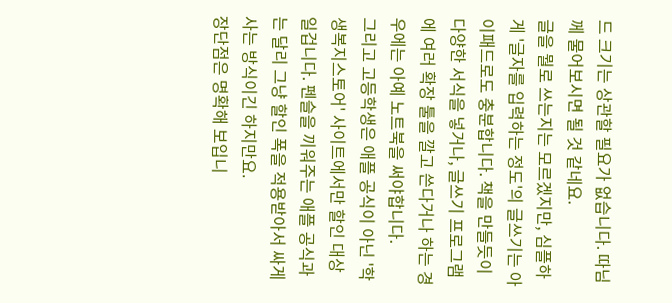드 크기는 상관할 필요가 없습니다. 따님께 물어보시면 될 것 같네요.
글을 뭘로 쓰는지는 모르겠지만, 심플하게 '글자를 입력하는 정도'의 글쓰기는 아이패드로도 충분합니다. 책을 만들듯이 다양한 서식을 넣거나, 글쓰기 프로그램에 여러 확장 툴을 깔고 쓴다거나 하는 경우에는 아예 노트북을 써야합니다.
그리고 고등학생은 애플 공식이 아닌 '학생복지스토어' 사이트에서만 할인 대상일겁니다. 펜슬을 끼워주는 애플 공식과는 달리 그냥 할인 폭을 적용받아서 싸게 사는 방식이긴 하지만요.
장단점은 명확해 보입니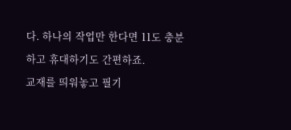다. 하나의 작업만 한다면 11도 충분하고 휴대하기도 간편하죠.
교재를 띄워놓고 필기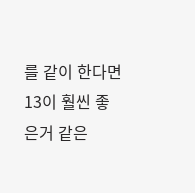를 같이 한다면 13이 훨씬 좋은거 같은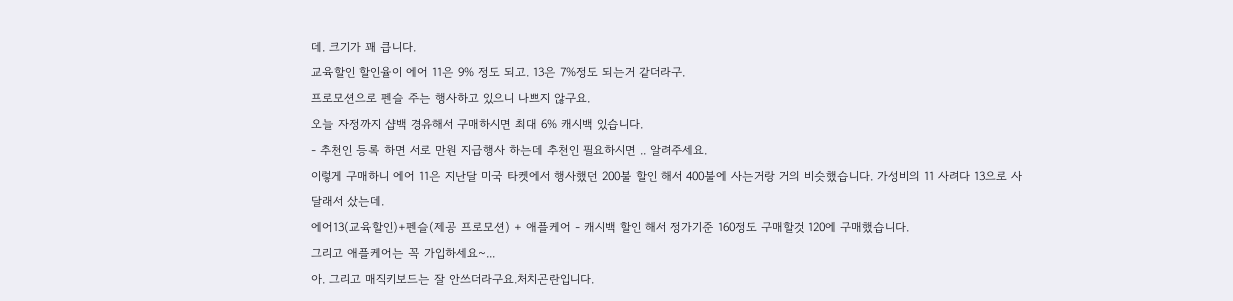데. 크기가 꽤 큽니다.
교육할인 할인율이 에어 11은 9% 정도 되고. 13은 7%정도 되는거 같더라구.
프로모션으로 펜슬 주는 행사하고 있으니 나쁘지 않구요.
오늘 자정까지 샵백 경유해서 구매하시면 최대 6% 캐시백 있습니다.
- 추천인 등록 하면 서로 만원 지급행사 하는데 추천인 필요하시면 .. 알려주세요.
이렇게 구매하니 에어 11은 지난달 미국 타켓에서 행사했던 200불 할인 해서 400불에 사는거랑 거의 비슷했습니다. 가성비의 11 사려다 13으로 사달래서 샀는데.
에어13(교육할인)+펜슬(제공 프로모션) + 애플케어 - 캐시백 할인 해서 정가기준 160정도 구매할것 120에 구매했습니다.
그리고 애플케어는 꼭 가입하세요~...
아. 그리고 매직키보드는 잘 안쓰더라구요.처치곤란입니다.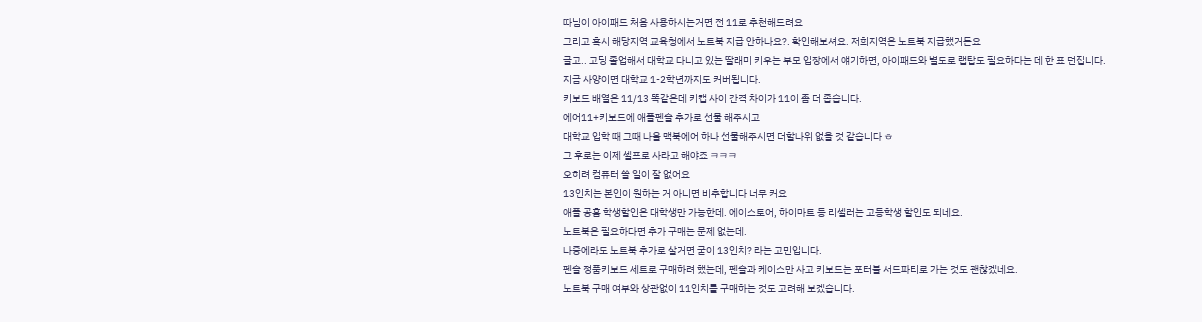따님이 아이패드 처음 사용하시는거면 전 11로 추천해드려요
그리고 혹시 해당지역 교육청에서 노트북 지급 안하나요?. 확인해보셔요. 저희지역은 노트북 지급했거든요
글고.. 고딩 졸업해서 대학교 다니고 있는 딸래미 키우는 부모 입장에서 얘기하면, 아이패드와 별도로 랩탑도 필요하다는 데 한 표 던집니다.
지금 사양이면 대학교 1-2학년까지도 커버됩니다.
키보드 배열은 11/13 똑같은데 키캡 사이 간격 차이가 11이 좀 더 좁습니다.
에어11+키보드에 애플펜슬 추가로 선물 해주시고
대학교 입학 때 그때 나올 맥북에어 하나 선물해주시면 더할나위 없을 것 같습니다 ㅎ
그 후로는 이제 셀프로 사라고 해야죠 ㅋㅋㅋ
오히려 컴퓨터 쓸 일이 잘 없어요
13인치는 본인이 원하는 거 아니면 비추합니다 너무 커요
애플 공홈 학생할인은 대학생만 가능한데. 에이스토어, 하이마트 등 리셀러는 고등학생 할인도 되네요.
노트북은 필요하다면 추가 구매는 문제 없는데.
나중에라도 노트북 추가로 살거면 굳이 13인치? 라는 고민입니다.
펜슬 정품키보드 세트로 구매하려 했는데, 펜슬과 케이스만 사고 키보드는 포터블 서드파티로 가는 것도 괜찮겠네요.
노트북 구매 여부와 상관없이 11인치를 구매하는 것도 고려해 보겠습니다.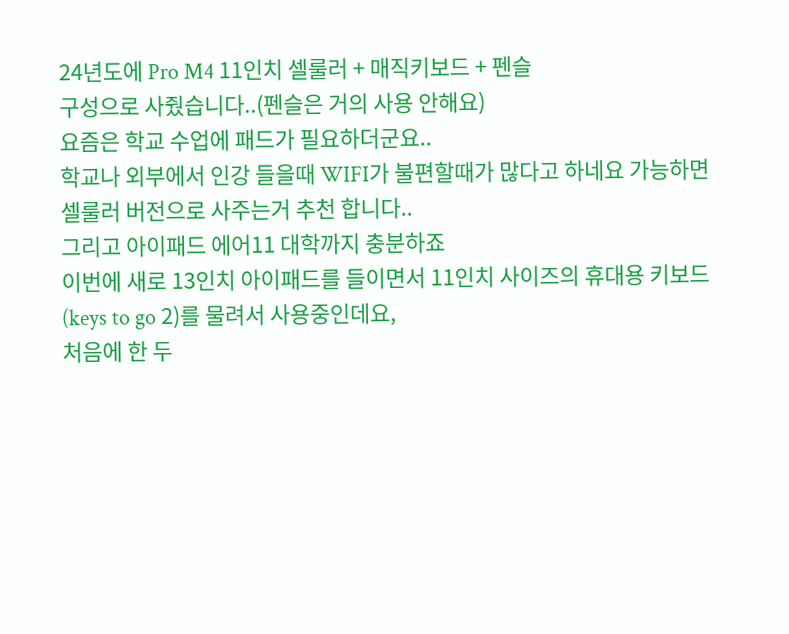24년도에 Pro M4 11인치 셀룰러 + 매직키보드 + 펜슬
구성으로 사줬습니다..(펜슬은 거의 사용 안해요)
요즘은 학교 수업에 패드가 필요하더군요..
학교나 외부에서 인강 들을때 WIFI가 불편할때가 많다고 하네요 가능하면 셀룰러 버전으로 사주는거 추천 합니다..
그리고 아이패드 에어11 대학까지 충분하죠
이번에 새로 13인치 아이패드를 들이면서 11인치 사이즈의 휴대용 키보드(keys to go 2)를 물려서 사용중인데요,
처음에 한 두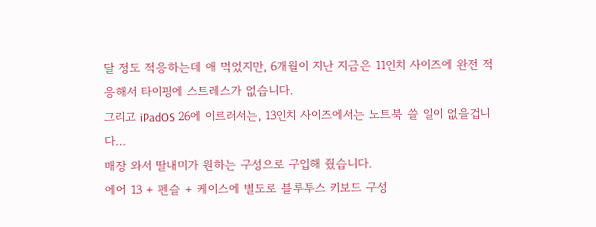달 정도 적응하는데 애 먹었지만, 6개월이 지난 지금은 11인치 사이즈에 완전 적응해서 타이핑에 스트레스가 없습니다.
그리고 iPadOS 26에 이르러서는, 13인치 사이즈에서는 노트북 쓸 일이 없을겁니다…
매장 와서 딸내미가 원하는 구성으로 구입해 줬습니다.
에어 13 + 펜슬 + 케이스에 별도로 블루투스 키보드 구성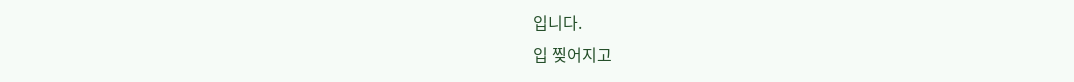입니다.
입 찢어지고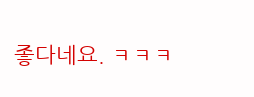좋다네요. ㅋㅋㅋ